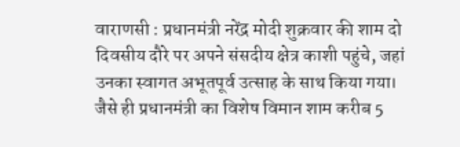वाराणसी : प्रधानमंत्री नरेंद्र मोदी शुक्रवार की शाम दो दिवसीय दौरे पर अपने संसदीय क्षेत्र काशी पहुंचे, जहां उनका स्वागत अभूतपूर्व उत्साह के साथ किया गया। जैसे ही प्रधानमंत्री का विशेष विमान शाम करीब 5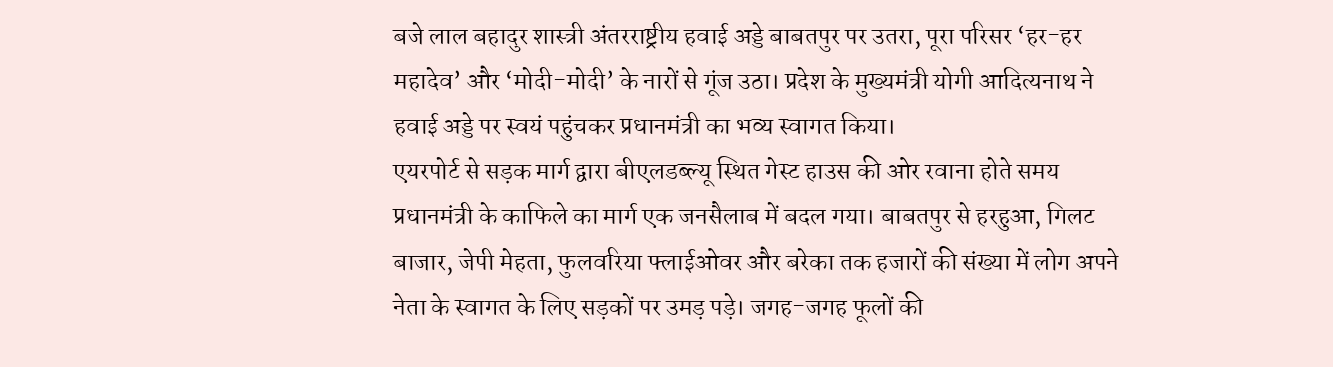बजे लाल बहादुर शास्त्री अंतरराष्ट्रीय हवाई अड्डे बाबतपुर पर उतरा, पूरा परिसर ‘हर-हर महादेव’ और ‘मोदी-मोदी’ के नारों से गूंज उठा। प्रदेश के मुख्यमंत्री योगी आदित्यनाथ ने हवाई अड्डे पर स्वयं पहुंचकर प्रधानमंत्री का भव्य स्वागत किया।
एयरपोर्ट से सड़क मार्ग द्वारा बीएलडब्ल्यू स्थित गेस्ट हाउस की ओर रवाना होते समय प्रधानमंत्री के काफिले का मार्ग एक जनसैलाब में बदल गया। बाबतपुर से हरहुआ, गिलट बाजार, जेपी मेहता, फुलवरिया फ्लाईओवर और बरेका तक हजारों की संख्या में लोग अपने नेता के स्वागत के लिए सड़कों पर उमड़ पड़े। जगह-जगह फूलों की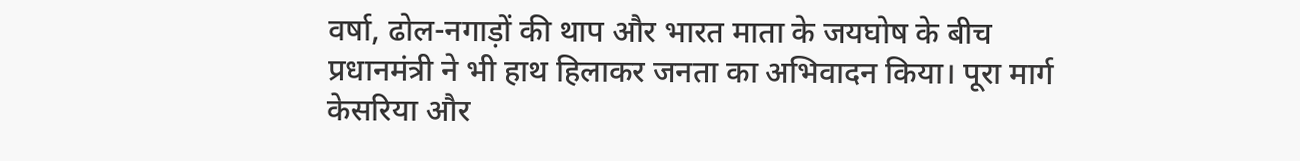वर्षा, ढोल-नगाड़ों की थाप और भारत माता के जयघोष के बीच प्रधानमंत्री ने भी हाथ हिलाकर जनता का अभिवादन किया। पूरा मार्ग केसरिया और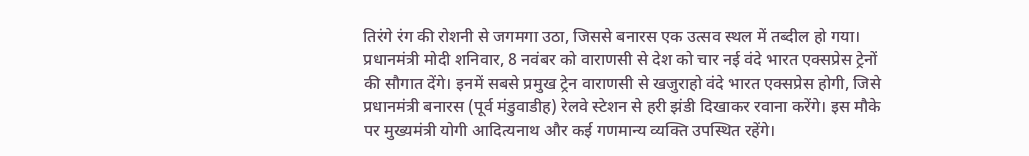तिरंगे रंग की रोशनी से जगमगा उठा, जिससे बनारस एक उत्सव स्थल में तब्दील हो गया।
प्रधानमंत्री मोदी शनिवार, 8 नवंबर को वाराणसी से देश को चार नई वंदे भारत एक्सप्रेस ट्रेनों की सौगात देंगे। इनमें सबसे प्रमुख ट्रेन वाराणसी से खजुराहो वंदे भारत एक्सप्रेस होगी, जिसे प्रधानमंत्री बनारस (पूर्व मंडुवाडीह) रेलवे स्टेशन से हरी झंडी दिखाकर रवाना करेंगे। इस मौके पर मुख्यमंत्री योगी आदित्यनाथ और कई गणमान्य व्यक्ति उपस्थित रहेंगे।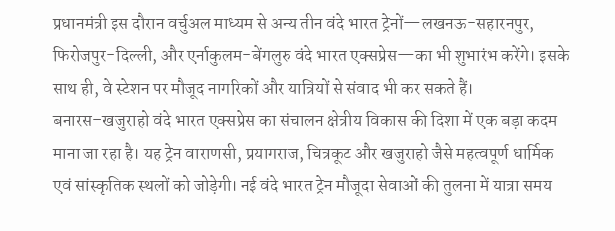प्रधानमंत्री इस दौरान वर्चुअल माध्यम से अन्य तीन वंदे भारत ट्रेनों—लखनऊ-सहारनपुर, फिरोजपुर-दिल्ली, और एर्नाकुलम-बेंगलुरु वंदे भारत एक्सप्रेस—का भी शुभारंभ करेंगे। इसके साथ ही, वे स्टेशन पर मौजूद नागरिकों और यात्रियों से संवाद भी कर सकते हैं।
बनारस–खजुराहो वंदे भारत एक्सप्रेस का संचालन क्षेत्रीय विकास की दिशा में एक बड़ा कदम माना जा रहा है। यह ट्रेन वाराणसी, प्रयागराज, चित्रकूट और खजुराहो जैसे महत्वपूर्ण धार्मिक एवं सांस्कृतिक स्थलों को जोड़ेगी। नई वंदे भारत ट्रेन मौजूदा सेवाओं की तुलना में यात्रा समय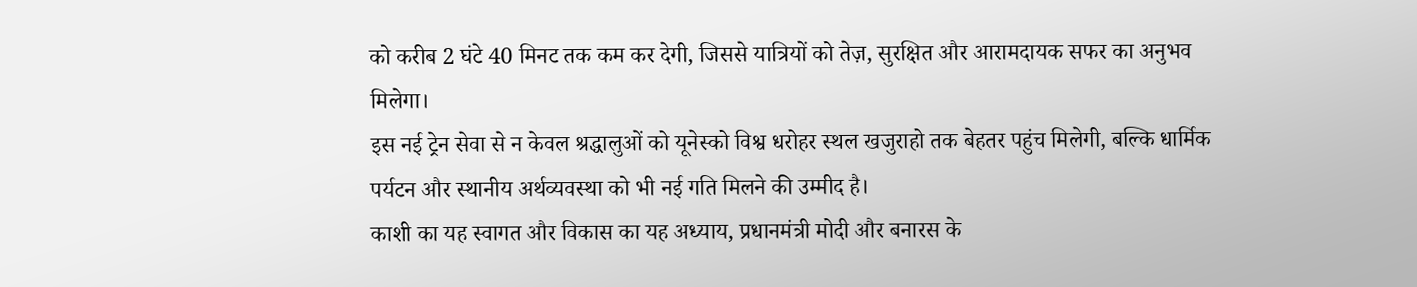को करीब 2 घंटे 40 मिनट तक कम कर देगी, जिससे यात्रियों को तेज़, सुरक्षित और आरामदायक सफर का अनुभव मिलेगा।
इस नई ट्रेन सेवा से न केवल श्रद्धालुओं को यूनेस्को विश्व धरोहर स्थल खजुराहो तक बेहतर पहुंच मिलेगी, बल्कि धार्मिक पर्यटन और स्थानीय अर्थव्यवस्था को भी नई गति मिलने की उम्मीद है।
काशी का यह स्वागत और विकास का यह अध्याय, प्रधानमंत्री मोदी और बनारस के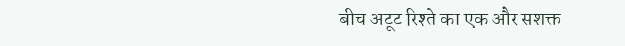बीच अटूट रिश्ते का एक और सशक्त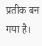प्रतीक बन गया है।